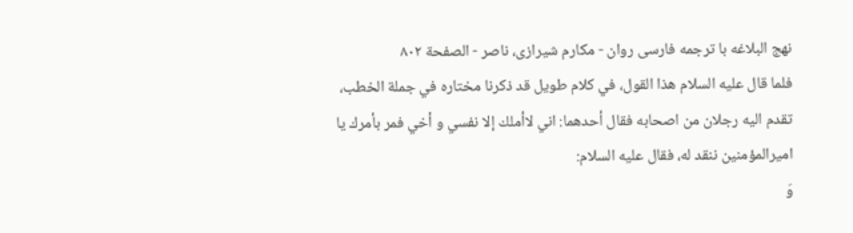نهج البلاغه با ترجمه فارسى روان - مكارم شيرازى، ناصر - الصفحة ٨٠٢
فلما قال عليه السلام هذا القول، في كلام طويل قد ذكرنا مختاره في جملة الخطب، تقدم اليه رجلان من اصحابه فقال أحدهما: اني لاأملك إلا نفسي و أخي فمر بأمرك يا اميرالمؤمنين ننقد له، فقال عليه السلام:
وَ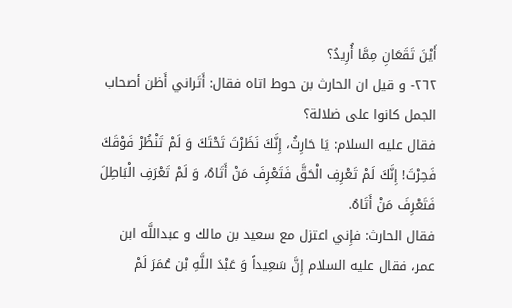أَيْنَ تَقَعَانِ مِمَّا أُرِيدُ؟
٢٦٢- و قيل ان الحارث بن حوط اتاه فقال: أَتَراني أَظن أصحاب الجمل كانوا على ضلالة؟
فقال عليه السلام: يَا حَارِثُ، إِنَّكَ نَظَرْتَ تَحْتَكَ وَ لَمْ تَنْظُرْ فَوْقَكَ فَحِرْتَ! إِنَّكَ لَمْ تَعْرِفِ الْحَقَّ فَتَعْرِفَ مَنْ أَتَاهُ، وَ لَمْ تَعْرَفِ الْبَاطِلَ فَتَعْرِفَ مَنْ أَتَاهُ.
فقال الحارث: فإِني اعتزل مع سعيد بن مالك و عبداللَّه ابن عمر، فقال عليه السلام إِنَّ سَعِيداً وَ عَبْدَ اللَّهِ بْن عُمَرَ لَمْ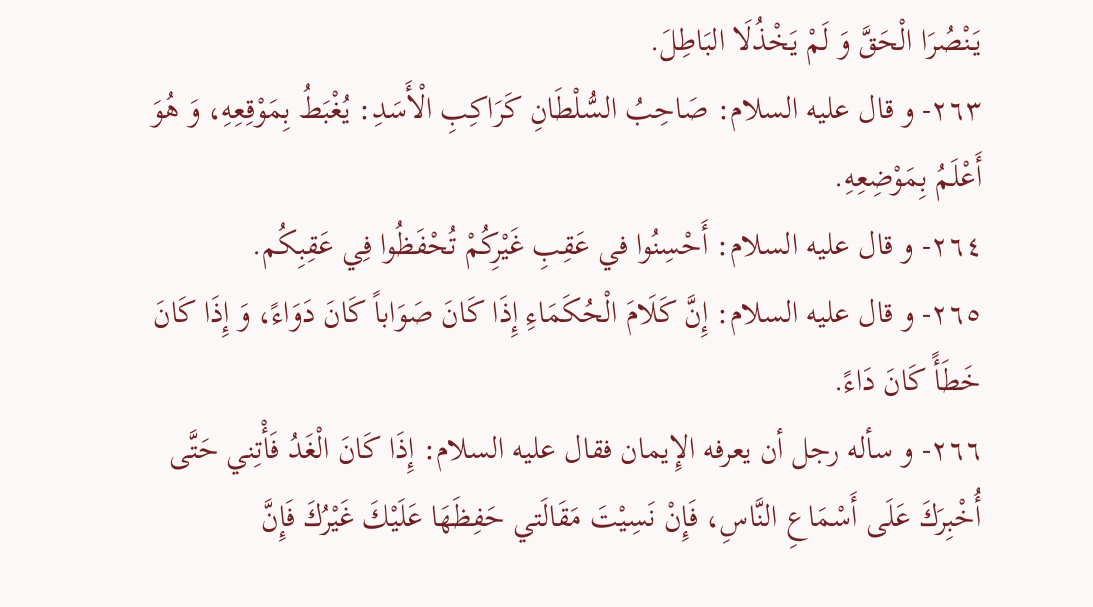يَنْصُرَا الْحَقَّ وَ لَمْ يَخْذُلَا البَاطِلَ.
٢٦٣- و قال عليه السلام: صَاحِبُ السُّلْطَانِ كَرَاكِبِ الْأَسَدِ: يُغْبَطُ بِمَوْقِعِهِ، وَ هُوَ أَعْلَمُ بِمَوْضِعِهِ.
٢٦٤- و قال عليه السلام: أَحْسِنُوا في عَقِبِ غَيْرِكُمْ تُحْفَظُوا فِي عَقِبِكُم.
٢٦٥- و قال عليه السلام: إِنَّ كَلَامَ الْحُكَمَاءِ إِذَا كَانَ صَوَاباً كَانَ دَوَاءً، وَ إِذَا كَانَ خَطَأً كَانَ دَاءً.
٢٦٦- و سأله رجل أن يعرفه الإِيمان فقال عليه السلام: إِذَا كَانَ الْغَدُ فَأْتِني حَتَّى أُخْبِرَكَ عَلَى أَسْمَاعِ النَّاسِ، فَإِنْ نَسِيْتَ مَقَالَتي حَفِظَهَا عَلَيْكَ غَيْرُكَ فَإِنَّ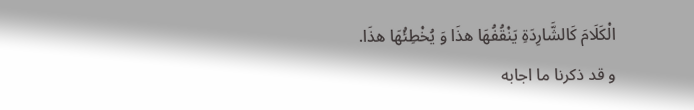الْكَلَامَ كَالشَّارِدَةِ يَنْقُفُهَا هذَا وَ يُخْطِئُهَا هذَا.
و قد ذكرنا ما اجابه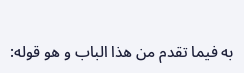به فيما تقدم من هذا الباب و هو قوله: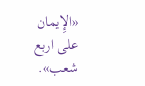«الإِيمان على اربع شعب».